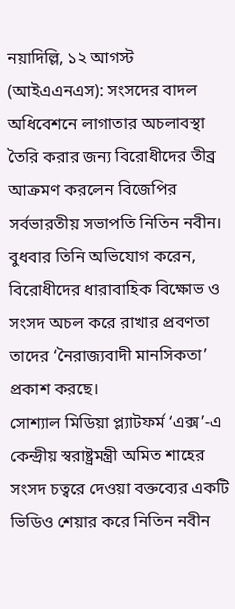নয়াদিল্লি, ১২ আগস্ট (আইএএনএস): সংসদের বাদল অধিবেশনে লাগাতার অচলাবস্থা তৈরি করার জন্য বিরোধীদের তীব্র আক্রমণ করলেন বিজেপির সর্বভারতীয় সভাপতি নিতিন নবীন। বুধবার তিনি অভিযোগ করেন, বিরোধীদের ধারাবাহিক বিক্ষোভ ও সংসদ অচল করে রাখার প্রবণতা তাদের ‘নৈরাজ্যবাদী মানসিকতা’ প্রকাশ করছে।
সোশ্যাল মিডিয়া প্ল্যাটফর্ম ‘এক্স’-এ কেন্দ্রীয় স্বরাষ্ট্রমন্ত্রী অমিত শাহের সংসদ চত্বরে দেওয়া বক্তব্যের একটি ভিডিও শেয়ার করে নিতিন নবীন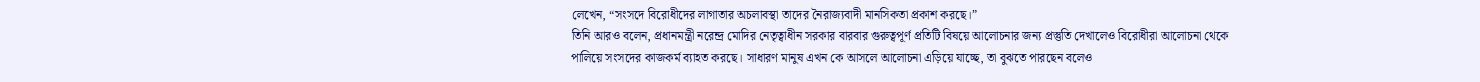লেখেন, “সংসদে বিরোধীদের লাগাতার অচলাবস্থা তাদের নৈরাজ্যবাদী মানসিকতা প্রকাশ করছে।”
তিনি আরও বলেন, প্রধানমন্ত্রী নরেন্দ্র মোদির নেতৃত্বাধীন সরকার বারবার গুরুত্বপূর্ণ প্রতিটি বিষয়ে আলোচনার জন্য প্রস্তুতি দেখালেও বিরোধীরা আলোচনা থেকে পালিয়ে সংসদের কাজকর্ম ব্যাহত করছে। সাধারণ মানুষ এখন কে আসলে আলোচনা এড়িয়ে যাচ্ছে, তা বুঝতে পারছেন বলেও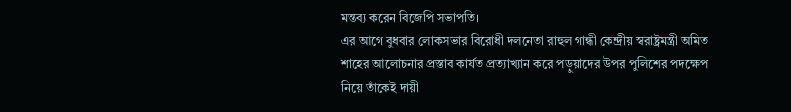মন্তব্য করেন বিজেপি সভাপতি।
এর আগে বুধবার লোকসভার বিরোধী দলনেতা রাহুল গান্ধী কেন্দ্রীয় স্বরাষ্ট্রমন্ত্রী অমিত শাহের আলোচনার প্রস্তাব কার্যত প্রত্যাখ্যান করে পড়ুয়াদের উপর পুলিশের পদক্ষেপ নিয়ে তাঁকেই দায়ী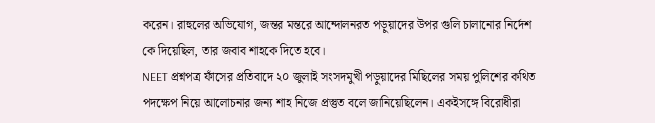করেন। রাহুলের অভিযোগ, জন্তর মন্তরে আন্দোলনরত পড়ুয়াদের উপর গুলি চালানোর নির্দেশ কে দিয়েছিল, তার জবাব শাহকে দিতে হবে।
NEET প্রশ্নপত্র ফাঁসের প্রতিবাদে ২০ জুলাই সংসদমুখী পড়ুয়াদের মিছিলের সময় পুলিশের কথিত পদক্ষেপ নিয়ে আলোচনার জন্য শাহ নিজে প্রস্তুত বলে জানিয়েছিলেন। একইসঙ্গে বিরোধীরা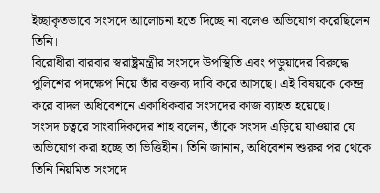ইচ্ছাকৃতভাবে সংসদে আলোচনা হতে দিচ্ছে না বলেও অভিযোগ করেছিলেন তিনি।
বিরোধীরা বারবার স্বরাষ্ট্রমন্ত্রীর সংসদে উপস্থিতি এবং পড়ুয়াদের বিরুদ্ধে পুলিশের পদক্ষেপ নিয়ে তাঁর বক্তব্য দাবি করে আসছে। এই বিষয়কে কেন্দ্র করে বাদল অধিবেশনে একাধিকবার সংসদের কাজ ব্যাহত হয়েছে।
সংসদ চত্বরে সাংবাদিকদের শাহ বলেন, তাঁকে সংসদ এড়িয়ে যাওয়ার যে অভিযোগ করা হচ্ছে তা ভিত্তিহীন। তিনি জানান, অধিবেশন শুরুর পর থেকে তিনি নিয়মিত সংসদে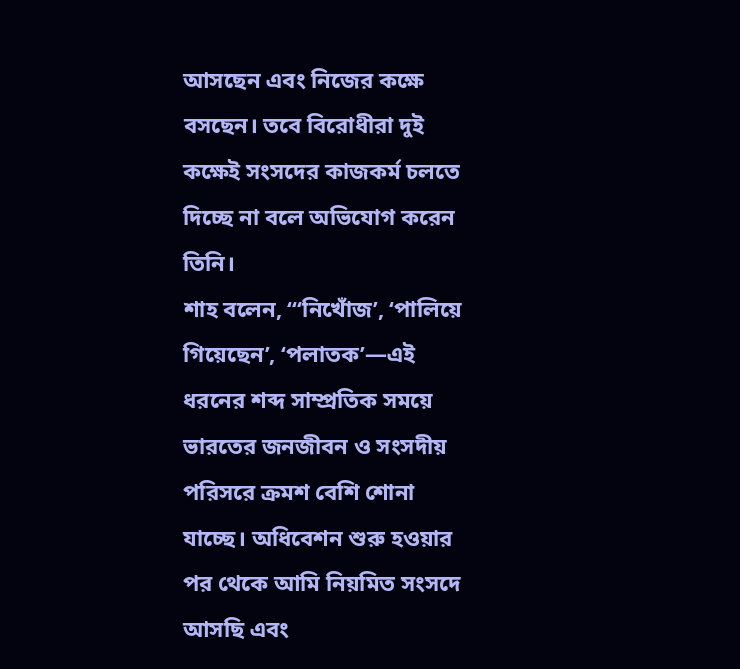আসছেন এবং নিজের কক্ষে বসছেন। তবে বিরোধীরা দুই কক্ষেই সংসদের কাজকর্ম চলতে দিচ্ছে না বলে অভিযোগ করেন তিনি।
শাহ বলেন, “‘নিখোঁজ’, ‘পালিয়ে গিয়েছেন’, ‘পলাতক’—এই ধরনের শব্দ সাম্প্রতিক সময়ে ভারতের জনজীবন ও সংসদীয় পরিসরে ক্রমশ বেশি শোনা যাচ্ছে। অধিবেশন শুরু হওয়ার পর থেকে আমি নিয়মিত সংসদে আসছি এবং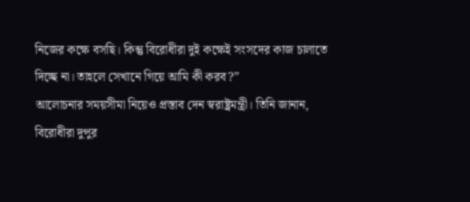নিজের কক্ষে বসছি। কিন্তু বিরোধীরা দুই কক্ষেই সংসদের কাজ চালাতে দিচ্ছে না। তাহলে সেখানে গিয়ে আমি কী করব?”
আলোচনার সময়সীমা নিয়েও প্রস্তাব দেন স্বরাষ্ট্রমন্ত্রী। তিনি জানান, বিরোধীরা দুপুর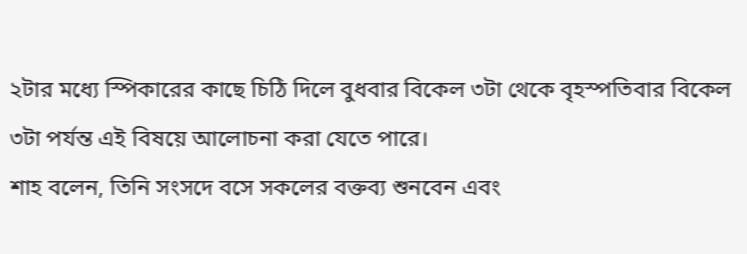২টার মধ্যে স্পিকারের কাছে চিঠি দিলে বুধবার বিকেল ৩টা থেকে বৃহস্পতিবার বিকেল ৩টা পর্যন্ত এই বিষয়ে আলোচনা করা যেতে পারে।
শাহ বলেন, তিনি সংসদে বসে সকলের বক্তব্য শুনবেন এবং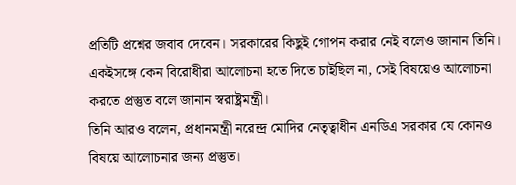প্রতিটি প্রশ্নের জবাব দেবেন। সরকারের কিছুই গোপন করার নেই বলেও জানান তিনি। একইসঙ্গে কেন বিরোধীরা আলোচনা হতে দিতে চাইছিল না, সেই বিষয়েও আলোচনা করতে প্রস্তুত বলে জানান স্বরাষ্ট্রমন্ত্রী।
তিনি আরও বলেন, প্রধানমন্ত্রী নরেন্দ্র মোদির নেতৃত্বাধীন এনডিএ সরকার যে কোনও বিষয়ে আলোচনার জন্য প্রস্তুত।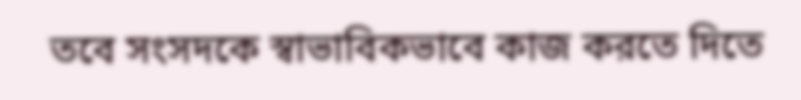তবে সংসদকে স্বাভাবিকভাবে কাজ করতে দিতে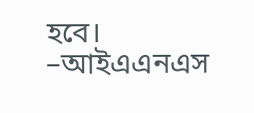হবে।
–আইএএনএস